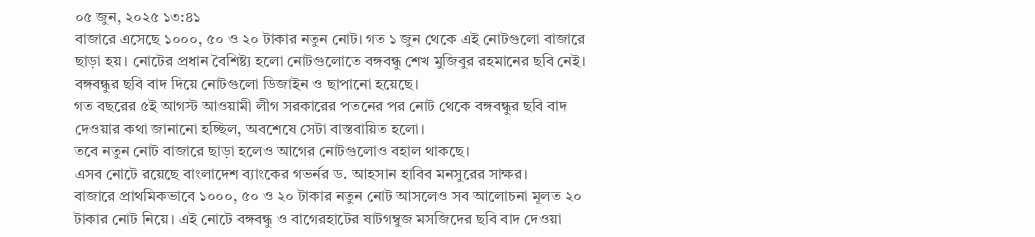০৫ জুন, ২০২৫ ১৩:৪১
বাজারে এসেছে ১০০০, ৫০ ও ২০ টাকার নতুন নোট। গত ১ জুন থেকে এই নোটগুলো বাজারে ছাড়া হয়। নোটের প্রধান বৈশিষ্ট্য হলো নোটগুলোতে বঙ্গবন্ধু শেখ মুজিবুর রহমানের ছবি নেই। বঙ্গবন্ধুর ছবি বাদ দিয়ে নোটগুলো ডিজাইন ও ছাপানো হয়েছে।
গত বছরের ৫ই আগস্ট আওয়ামী লীগ সরকারের পতনের পর নোট থেকে বঙ্গবন্ধুর ছবি বাদ দেওয়ার কথা জানানো হচ্ছিল, অবশেষে সেটা বাস্তবায়িত হলো।
তবে নতুন নোট বাজারে ছাড়া হলেও আগের নোটগুলোও বহাল থাকছে।
এসব নোটে রয়েছে বাংলাদেশ ব্যাংকের গভর্নর ড. আহসান হাবিব মনসুরের সাক্ষর।
বাজারে প্রাথমিকভাবে ১০০০, ৫০ ও ২০ টাকার নতুন নোট আসলেও সব আলোচনা মূলত ২০ টাকার নোট নিয়ে। এই নোটে বঙ্গবন্ধু ও বাগেরহাটের ষাটগম্বুজ মসজিদের ছবি বাদ দেওয়া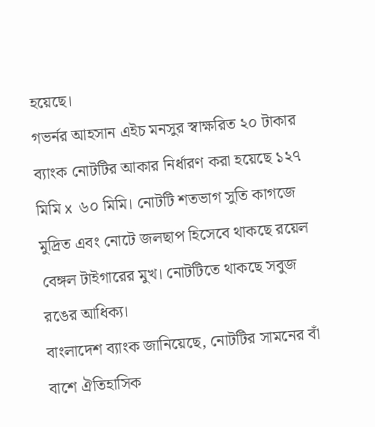হয়েছে।
গভর্নর আহসান এইচ মনসুর স্বাক্ষরিত ২০ টাকার ব্যাংক নোটটির আকার নির্ধারণ করা হয়েছে ১২৭ মিমি x ৬০ মিমি। নোটটি শতভাগ সুতি কাগজে মুদ্রিত এবং নোটে জলছাপ হিসেবে থাকছে রয়েল বেঙ্গল টাইগারের মুখ। নোটটিতে থাকছে সবুজ রঙের আধিক্য।
বাংলাদেশ ব্যাংক জানিয়েছে, নোটটির সামনের বাঁ বাশে ঐতিহাসিক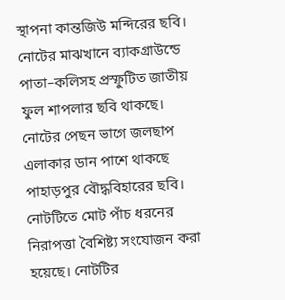স্থাপনা কান্তজিউ মন্দিরের ছবি। নোটের মাঝখানে ব্যাকগ্রাউন্ডে পাতা–কলিসহ প্রস্ফুটিত জাতীয় ফুল শাপলার ছবি থাকছে। নোটের পেছন ভাগে জলছাপ এলাকার ডান পাশে থাকছে পাহাড়পুর বৌদ্ধবিহারের ছবি।
নোটটিতে মোট পাঁচ ধরনের নিরাপত্তা বৈশিষ্ট্য সংযোজন করা হয়েছে। নোটটির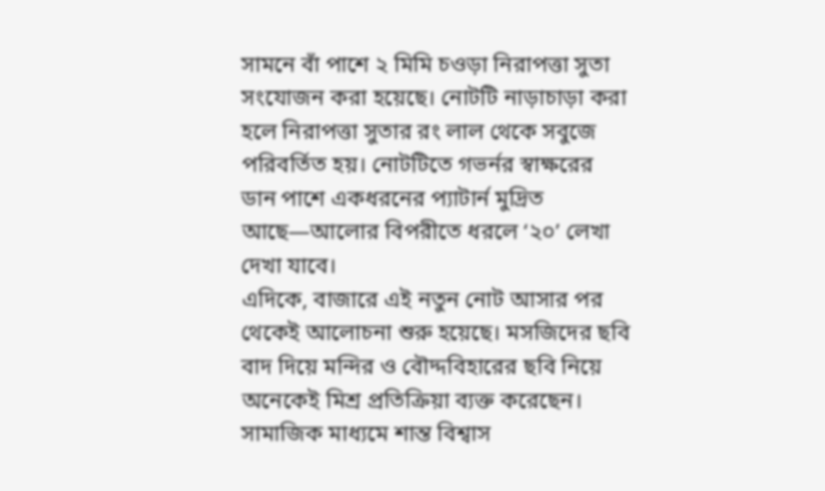সামনে বাঁ পাশে ২ মিমি চওড়া নিরাপত্তা সুতা সংযোজন করা হয়েছে। নোটটি নাড়াচাড়া করা হলে নিরাপত্তা সুতার রং লাল থেকে সবুজে পরিবর্তিত হয়। নোটটিতে গভর্নর স্বাক্ষরের ডান পাশে একধরনের প্যাটার্ন মুদ্রিত আছে—আলোর বিপরীতে ধরলে ‘২০’ লেখা দেখা যাবে।
এদিকে, বাজারে এই নতুন নোট আসার পর থেকেই আলোচনা শুরু হয়েছে। মসজিদের ছবি বাদ দিয়ে মন্দির ও বৌদ্দবিহারের ছবি নিয়ে অনেকেই মিশ্র প্রতিক্রিয়া ব্যক্ত করেছেন।
সামাজিক মাধ্যমে শান্ত বিশ্বাস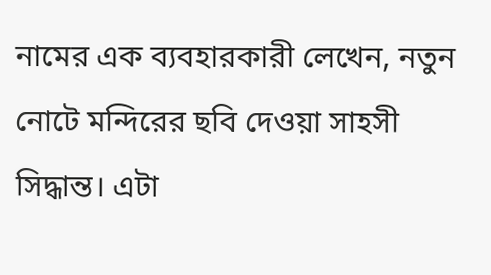নামের এক ব্যবহারকারী লেখেন, নতুন নোটে মন্দিরের ছবি দেওয়া সাহসী সিদ্ধান্ত। এটা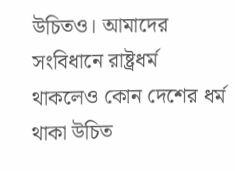উচিতও। আমাদের সংবিধানে রাষ্ট্রধর্ম থাকলেও কোন দেশের ধর্ম থাকা উচিত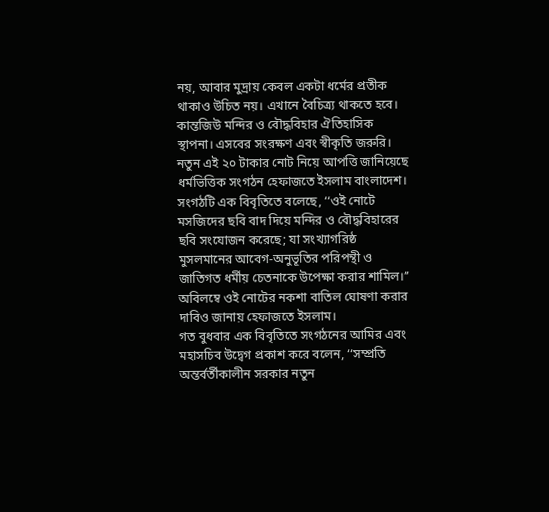নয়, আবার মুদ্রায় কেবল একটা ধর্মের প্রতীক থাকাও উচিত নয়। এখানে বৈচিত্র্য থাকতে হবে। কান্তজিউ মন্দির ও বৌদ্ধবিহার ঐতিহাসিক স্থাপনা। এসবের সংরক্ষণ এবং স্বীকৃতি জরুরি।
নতুন এই ২০ টাকার নোট নিয়ে আপত্তি জানিয়েছে ধর্মভিত্তিক সংগঠন হেফাজতে ইসলাম বাংলাদেশ। সংগঠটি এক বিবৃতিতে বলেছে, ‘‘ওই নোটে মসজিদের ছবি বাদ দিয়ে মন্দির ও বৌদ্ধবিহারের ছবি সংযোজন করেছে; যা সংখ্যাগরিষ্ঠ মুসলমানের আবেগ-অনুভূতির পরিপন্থী ও জাতিগত ধর্মীয় চেতনাকে উপেক্ষা করার শামিল।’’
অবিলম্বে ওই নোটের নকশা বাতিল ঘোষণা করার দাবিও জানায় হেফাজতে ইসলাম।
গত বুধবার এক বিবৃতিতে সংগঠনের আমির এবং মহাসচিব উদ্বেগ প্রকাশ করে বলেন, ‘‘সম্প্রতি অন্তর্বর্তীকালীন সরকার নতুন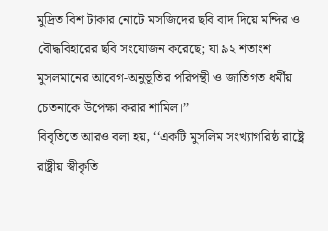মুদ্রিত বিশ টাকার নোটে মসজিদের ছবি বাদ দিয়ে মন্দির ও বৌদ্ধবিহারের ছবি সংযোজন করেছে; যা ৯২ শতাংশ মুসলমানের আবেগ-অনুভূতির পরিপন্থী ও জাতিগত ধর্মীয় চেতনাকে উপেক্ষা করার শামিল।’’
বিবৃতিতে আরও বলা হয়, ‘‘একটি মুসলিম সংখ্যাগরিষ্ঠ রাষ্ট্রে রাষ্ট্রীয় স্বীকৃতি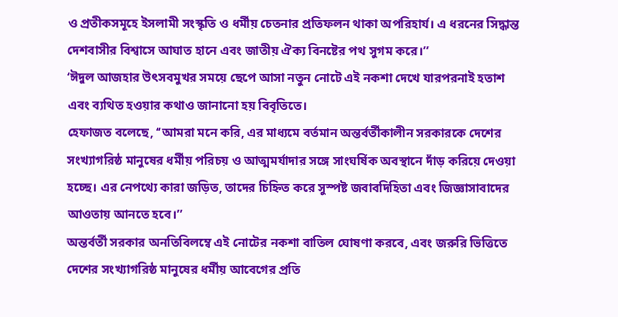ও প্রতীকসমূহে ইসলামী সংস্কৃতি ও ধর্মীয় চেতনার প্রতিফলন থাকা অপরিহার্য। এ ধরনের সিদ্ধান্ত দেশবাসীর বিশ্বাসে আঘাত হানে এবং জাতীয় ঐক্য বিনষ্টের পথ সুগম করে।’’
‘ঈদুল আজহার উৎসবমুখর সময়ে ছেপে আসা নতুন নোটে এই নকশা দেখে যারপরনাই হতাশ এবং ব্যথিত হওয়ার কথাও জানানো হয় বিবৃতিতে।
হেফাজত বলেছে, ‘‘আমরা মনে করি, এর মাধ্যমে বর্তমান অন্তর্বর্তীকালীন সরকারকে দেশের সংখ্যাগরিষ্ঠ মানুষের ধর্মীয় পরিচয় ও আত্মমর্যাদার সঙ্গে সাংঘর্ষিক অবস্থানে দাঁড় করিয়ে দেওয়া হচ্ছে। এর নেপথ্যে কারা জড়িত, তাদের চিহ্নিত করে সুস্পষ্ট জবাবদিহিতা এবং জিজ্ঞাসাবাদের আওতায় আনতে হবে।’’
অন্তর্বর্তী সরকার অনতিবিলম্বে এই নোটের নকশা বাতিল ঘোষণা করবে, এবং জরুরি ভিত্তিতে দেশের সংখ্যাগরিষ্ঠ মানুষের ধর্মীয় আবেগের প্রতি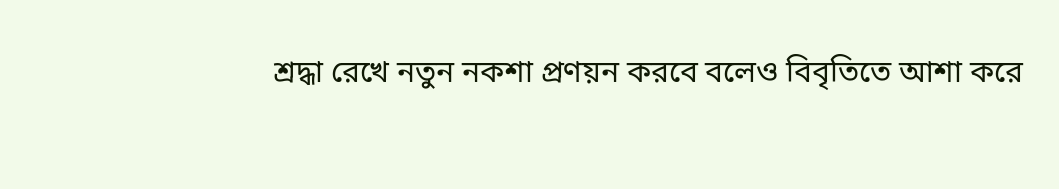শ্রদ্ধা রেখে নতুন নকশা প্রণয়ন করবে বলেও বিবৃতিতে আশা করে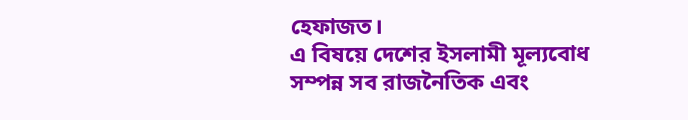হেফাজত।
এ বিষয়ে দেশের ইসলামী মূল্যবোধ সম্পন্ন সব রাজনৈতিক এবং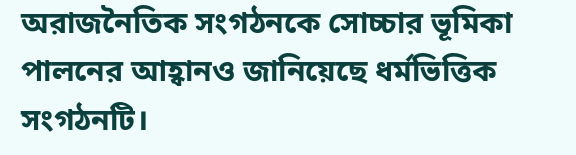অরাজনৈতিক সংগঠনকে সোচ্চার ভূমিকা পালনের আহ্বানও জানিয়েছে ধর্মভিত্তিক সংগঠনটি।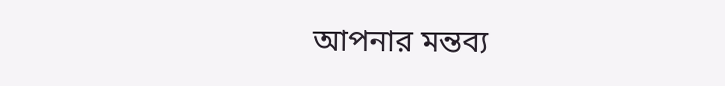আপনার মন্তব্য